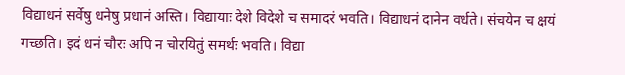विद्याधनं सर्वेषु धनेषु प्रधानं अस्ति। विद्यायाः देशे विदेशे च समादरं भवति। विद्याधनं दानेन वर्धते। संचयेन च क्षयं गच्छति। इदं धनं चौरः अपि न चोरयितुं समर्थः भवति। विद्या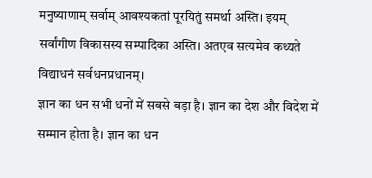मनुष्याणाम् सर्वाम् आवश्यकतां पूरयितुं समर्था अस्ति। इयम् सर्वांगीण विकासस्य सम्पादिका अस्ति। अतएव सत्यमेव कथ्यते विद्याधनं सर्वधनप्रधानम्।
ज्ञान का धन सभी धनों में सबसे बड़ा है। ज्ञान का देश और विदेश में सम्मान होता है। ज्ञान का धन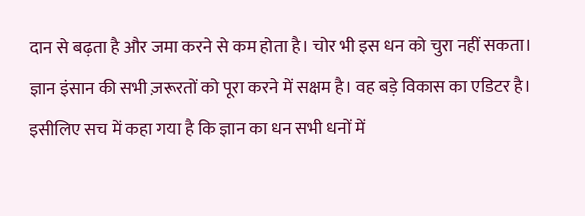दान से बढ़ता है और जमा करने से कम होता है। चोर भी इस धन को चुरा नहीं सकता। ज्ञान इंसान की सभी ज़रूरतों को पूरा करने में सक्षम है। वह बड़े विकास का एडिटर है। इसीलिए सच में कहा गया है कि ज्ञान का धन सभी धनों में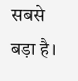सबसे बड़ा है।